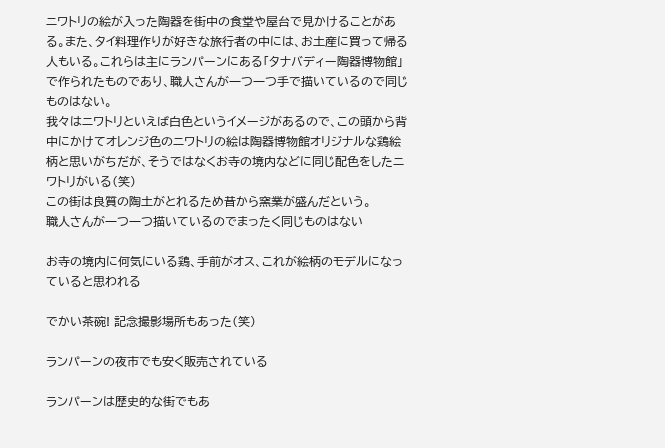ニワトリの絵が入った陶器を街中の食堂や屋台で見かけることがある。また、タイ料理作りが好きな旅行者の中には、お土産に買って帰る人もいる。これらは主にランパーンにある「タナバディー陶器博物館」で作られたものであり、職人さんが一つ一つ手で描いているので同じものはない。
我々はニワトリといえば白色というイメージがあるので、この頭から背中にかけてオレンジ色のニワトリの絵は陶器博物館オリジナルな鶏絵柄と思いがちだが、そうではなくお寺の境内などに同じ配色をしたニワトリがいる(笑)
この街は良質の陶土がとれるため昔から窯業が盛んだという。
職人さんが一つ一つ描いているのでまったく同じものはない

お寺の境内に何気にいる鶏、手前がオス、これが絵柄のモデルになっていると思われる

でかい茶碗! 記念撮影場所もあった(笑)

ランパーンの夜市でも安く販売されている

ランパーンは歴史的な街でもあ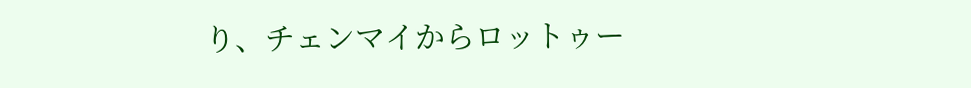り、チェンマイからロットゥー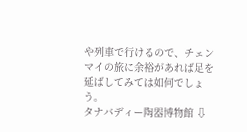や列車で行けるので、チェンマイの旅に余裕があれば足を延ばしてみては如何でしょう。
タナバディー陶器博物館 ⇩